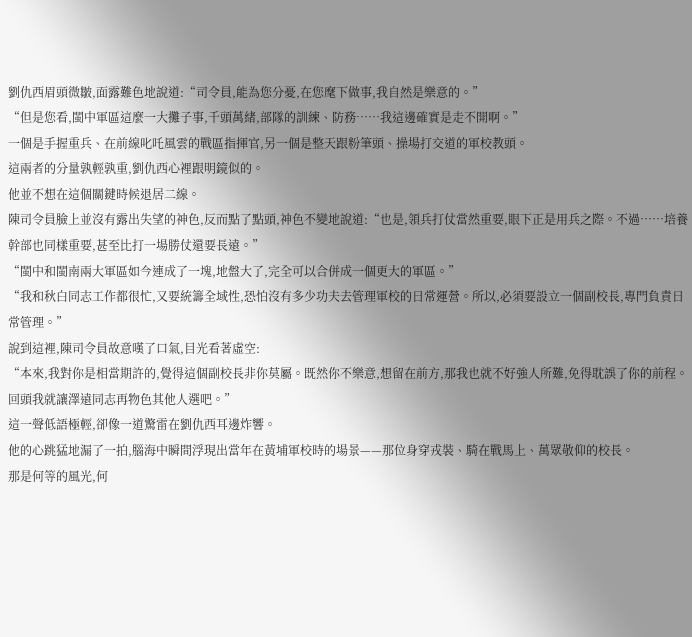劉仇西眉頭微皺,面露難色地說道:“司令員,能為您分憂,在您麾下做事,我自然是樂意的。”
“但是您看,閩中軍區這麼一大攤子事,千頭萬緒,部隊的訓練、防務……我這邊確實是走不開啊。”
一個是手握重兵、在前線叱吒風雲的戰區指揮官,另一個是整天跟粉筆頭、操場打交道的軍校教頭。
這兩者的分量孰輕孰重,劉仇西心裡跟明鏡似的。
他並不想在這個關鍵時候退居二線。
陳司令員臉上並沒有露出失望的神色,反而點了點頭,神色不變地說道:“也是,領兵打仗當然重要,眼下正是用兵之際。不過……培養幹部也同樣重要,甚至比打一場勝仗還要長遠。”
“閩中和閩南兩大軍區如今連成了一塊,地盤大了,完全可以合併成一個更大的軍區。”
“我和秋白同志工作都很忙,又要統籌全域性,恐怕沒有多少功夫去管理軍校的日常運營。所以,必須要設立一個副校長,專門負責日常管理。”
說到這裡,陳司令員故意嘆了口氣,目光看著虛空:
“本來,我對你是相當期許的,覺得這個副校長非你莫屬。既然你不樂意,想留在前方,那我也就不好強人所難,免得耽誤了你的前程。回頭我就讓澤遠同志再物色其他人選吧。”
這一聲低語極輕,卻像一道驚雷在劉仇西耳邊炸響。
他的心跳猛地漏了一拍,腦海中瞬間浮現出當年在黃埔軍校時的場景——那位身穿戎裝、騎在戰馬上、萬眾敬仰的校長。
那是何等的風光,何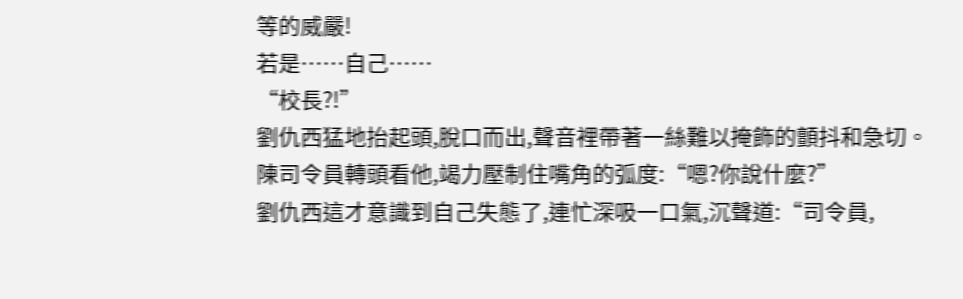等的威嚴!
若是……自己……
“校長?!”
劉仇西猛地抬起頭,脫口而出,聲音裡帶著一絲難以掩飾的顫抖和急切。
陳司令員轉頭看他,竭力壓制住嘴角的弧度:“嗯?你說什麼?”
劉仇西這才意識到自己失態了,連忙深吸一口氣,沉聲道:“司令員,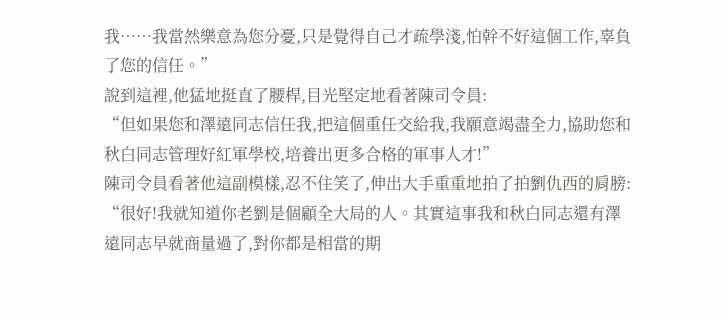我……我當然樂意為您分憂,只是覺得自己才疏學淺,怕幹不好這個工作,辜負了您的信任。”
說到這裡,他猛地挺直了腰桿,目光堅定地看著陳司令員:
“但如果您和澤遠同志信任我,把這個重任交給我,我願意竭盡全力,協助您和秋白同志管理好紅軍學校,培養出更多合格的軍事人才!”
陳司令員看著他這副模樣,忍不住笑了,伸出大手重重地拍了拍劉仇西的肩膀:
“很好!我就知道你老劉是個顧全大局的人。其實這事我和秋白同志還有澤遠同志早就商量過了,對你都是相當的期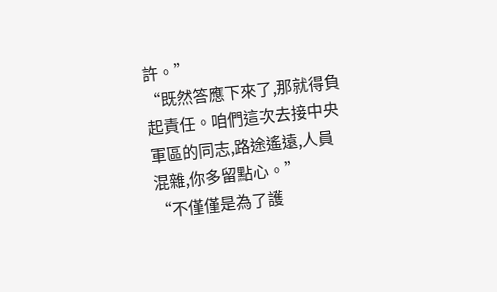許。”
“既然答應下來了,那就得負起責任。咱們這次去接中央軍區的同志,路途遙遠,人員混雜,你多留點心。”
“不僅僅是為了護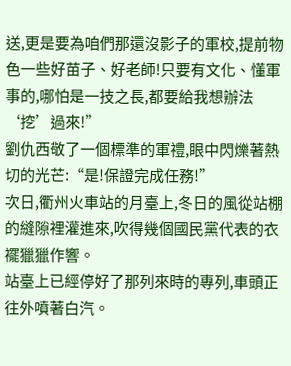送,更是要為咱們那還沒影子的軍校,提前物色一些好苗子、好老師!只要有文化、懂軍事的,哪怕是一技之長,都要給我想辦法‘挖’過來!”
劉仇西敬了一個標準的軍禮,眼中閃爍著熱切的光芒:“是!保證完成任務!”
次日,衢州火車站的月臺上,冬日的風從站棚的縫隙裡灌進來,吹得幾個國民黨代表的衣襬獵獵作響。
站臺上已經停好了那列來時的專列,車頭正往外噴著白汽。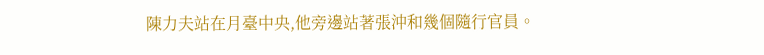陳力夫站在月臺中央,他旁邊站著張沖和幾個隨行官員。